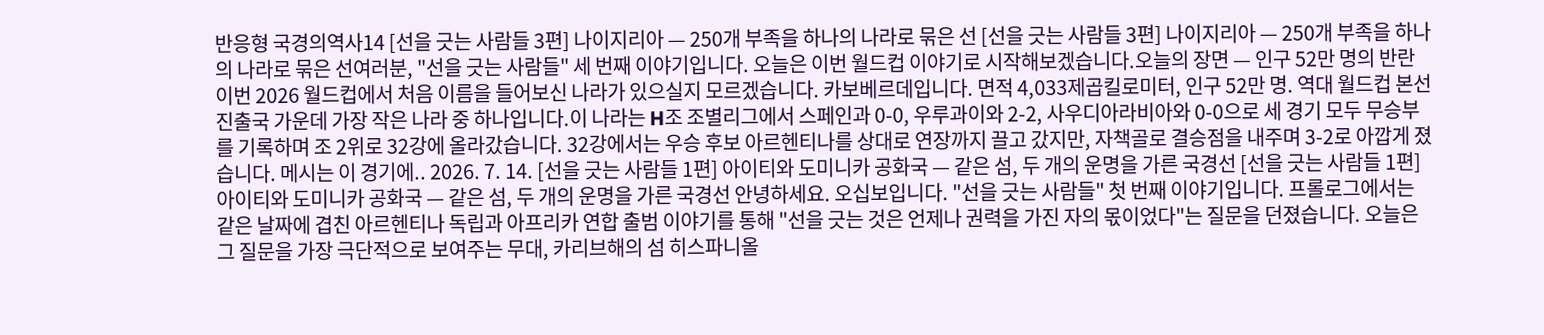반응형 국경의역사14 [선을 긋는 사람들 3편] 나이지리아 — 250개 부족을 하나의 나라로 묶은 선 [선을 긋는 사람들 3편] 나이지리아 — 250개 부족을 하나의 나라로 묶은 선여러분, "선을 긋는 사람들" 세 번째 이야기입니다. 오늘은 이번 월드컵 이야기로 시작해보겠습니다.오늘의 장면 — 인구 52만 명의 반란이번 2026 월드컵에서 처음 이름을 들어보신 나라가 있으실지 모르겠습니다. 카보베르데입니다. 면적 4,033제곱킬로미터, 인구 52만 명. 역대 월드컵 본선 진출국 가운데 가장 작은 나라 중 하나입니다.이 나라는 H조 조별리그에서 스페인과 0-0, 우루과이와 2-2, 사우디아라비아와 0-0으로 세 경기 모두 무승부를 기록하며 조 2위로 32강에 올라갔습니다. 32강에서는 우승 후보 아르헨티나를 상대로 연장까지 끌고 갔지만, 자책골로 결승점을 내주며 3-2로 아깝게 졌습니다. 메시는 이 경기에.. 2026. 7. 14. [선을 긋는 사람들 1편] 아이티와 도미니카 공화국 — 같은 섬, 두 개의 운명을 가른 국경선 [선을 긋는 사람들 1편] 아이티와 도미니카 공화국 — 같은 섬, 두 개의 운명을 가른 국경선 안녕하세요. 오십보입니다. "선을 긋는 사람들" 첫 번째 이야기입니다. 프롤로그에서는 같은 날짜에 겹친 아르헨티나 독립과 아프리카 연합 출범 이야기를 통해 "선을 긋는 것은 언제나 권력을 가진 자의 몫이었다"는 질문을 던졌습니다. 오늘은 그 질문을 가장 극단적으로 보여주는 무대, 카리브해의 섬 히스파니올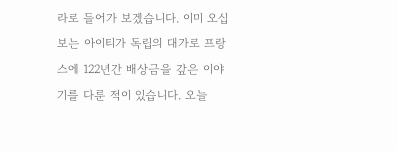라로 들어가 보겠습니다. 이미 오십보는 아이티가 독립의 대가로 프랑스에 122년간 배상금을 갚은 이야기를 다룬 적이 있습니다. 오늘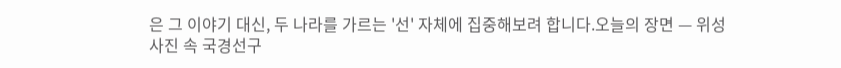은 그 이야기 대신, 두 나라를 가르는 '선' 자체에 집중해보려 합니다.오늘의 장면 — 위성사진 속 국경선구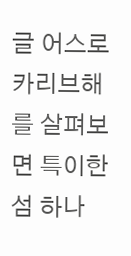글 어스로 카리브해를 살펴보면 특이한 섬 하나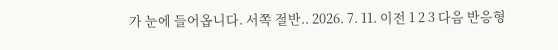가 눈에 들어옵니다. 서쪽 절반.. 2026. 7. 11. 이전 1 2 3 다음 반응형